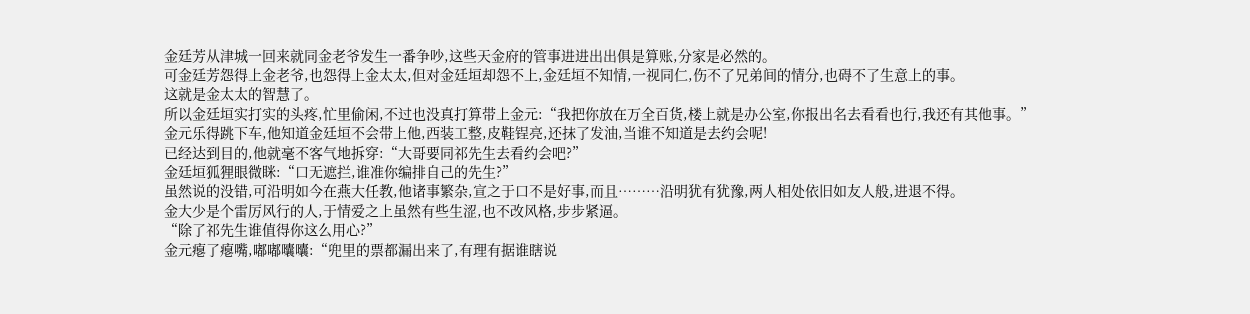金廷芳从津城一回来就同金老爷发生一番争吵,这些天金府的管事进进出出俱是算账,分家是必然的。
可金廷芳怨得上金老爷,也怨得上金太太,但对金廷垣却怨不上,金廷垣不知情,一视同仁,伤不了兄弟间的情分,也碍不了生意上的事。
这就是金太太的智慧了。
所以金廷垣实打实的头疼,忙里偷闲,不过也没真打算带上金元:“我把你放在万全百货,楼上就是办公室,你报出名去看看也行,我还有其他事。”
金元乐得跳下车,他知道金廷垣不会带上他,西装工整,皮鞋锃亮,还抹了发油,当谁不知道是去约会呢!
已经达到目的,他就毫不客气地拆穿:“大哥要同祁先生去看约会吧?”
金廷垣狐狸眼微眯:“口无遮拦,谁准你编排自己的先生?”
虽然说的没错,可沿明如今在燕大任教,他诸事繁杂,宣之于口不是好事,而且………沿明犹有犹豫,两人相处依旧如友人般,进退不得。
金大少是个雷厉风行的人,于情爱之上虽然有些生涩,也不改风格,步步紧逼。
“除了祁先生谁值得你这么用心?”
金元瘪了瘪嘴,嘟嘟囔囔:“兜里的票都漏出来了,有理有据谁瞎说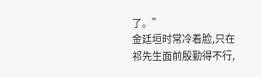了。”
金廷垣时常冷着脸,只在祁先生面前殷勤得不行,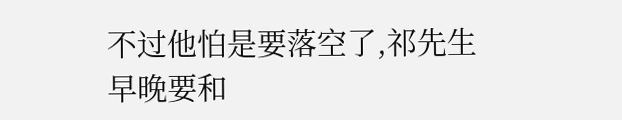不过他怕是要落空了,祁先生早晚要和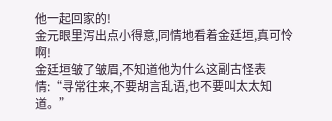他一起回家的!
金元眼里泻出点小得意,同情地看着金廷垣,真可怜啊!
金廷垣皱了皱眉,不知道他为什么这副古怪表情:“寻常往来,不要胡言乱语,也不要叫太太知道。”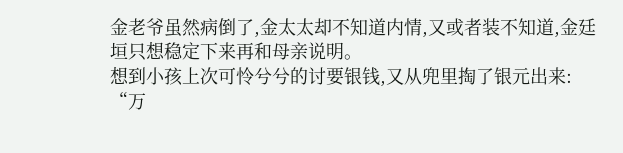金老爷虽然病倒了,金太太却不知道内情,又或者装不知道,金廷垣只想稳定下来再和母亲说明。
想到小孩上次可怜兮兮的讨要银钱,又从兜里掏了银元出来:
“万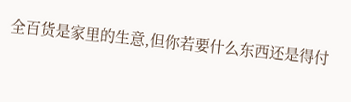全百货是家里的生意,但你若要什么东西还是得付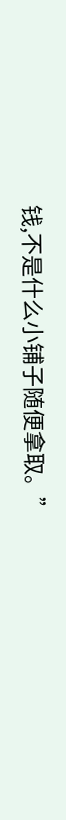钱,不是什么小铺子随便拿取。”